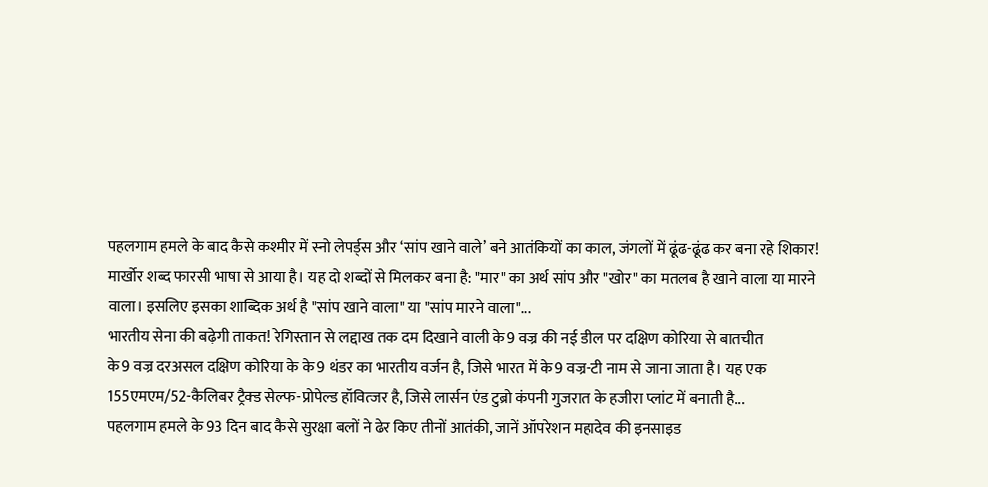पहलगाम हमले के बाद कैसे कश्मीर में स्नो लेपर्ड्स और ‘सांप खाने वाले’ बने आतंकियों का काल, जंगलों में ढूंढ-ढूंढ कर बना रहे शिकार!
मार्खोर शब्द फारसी भाषा से आया है। यह दो शब्दों से मिलकर बना है: "मार" का अर्थ सांप और "खोर" का मतलब है खाने वाला या मारने वाला। इसलिए इसका शाब्दिक अर्थ है "सांप खाने वाला" या "सांप मारने वाला"...
भारतीय सेना की बढ़ेगी ताकत! रेगिस्तान से लद्दाख तक दम दिखाने वाली के9 वज्र की नई डील पर दक्षिण कोरिया से बातचीत
के9 वज्र दरअसल दक्षिण कोरिया के के9 थंडर का भारतीय वर्जन है, जिसे भारत में के9 वज्र-टी नाम से जाना जाता है। यह एक 155एमएम/52-कैलिबर ट्रैक्ड सेल्फ-प्रोपेल्ड हॉवित्जर है, जिसे लार्सन एंड टुब्रो कंपनी गुजरात के हजीरा प्लांट में बनाती है...
पहलगाम हमले के 93 दिन बाद कैसे सुरक्षा बलों ने ढेर किए तीनों आतंकी, जानें ऑपरेशन महादेव की इनसाइड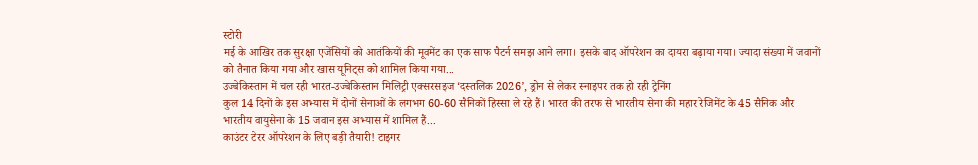स्टोरी
मई के आखिर तक सुरक्षा एजेंसियों को आतंकियों की मूवमेंट का एक साफ पैटर्न समझ आने लगा। इसके बाद ऑपरेशन का दायरा बढ़ाया गया। ज्यादा संख्या में जवानों को तैनात किया गया और खास यूनिट्स को शामिल किया गया...
उज्बेकिस्तान में चल रही भारत-उज्बेकिस्तान मिलिट्री एक्सरसइज ‘दस्तलिक 2026’, ड्रोन से लेकर स्नाइपर तक हो रही ट्रेनिंग
कुल 14 दिनों के इस अभ्यास में दोनों सेनाओं के लगभग 60-60 सैनिकों हिस्सा ले रहे हैं। भारत की तरफ से भारतीय सेना की महार रेजिमेंट के 45 सैनिक और भारतीय वायुसेना के 15 जवान इस अभ्यास में शामिल हैं...
काउंटर टेरर ऑपरेशन के लिए बड़ी तैयारी! टाइगर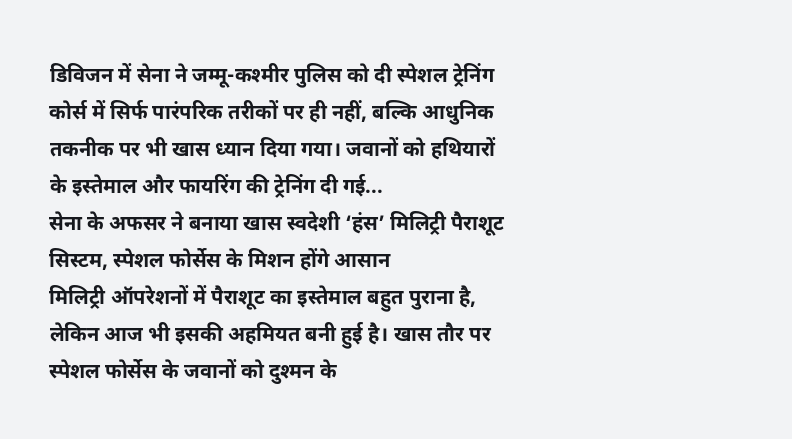डिविजन में सेना ने जम्मू-कश्मीर पुलिस को दी स्पेशल ट्रेनिंग
कोर्स में सिर्फ पारंपरिक तरीकों पर ही नहीं, बल्कि आधुनिक तकनीक पर भी खास ध्यान दिया गया। जवानों को हथियारों के इस्तेमाल और फायरिंग की ट्रेनिंग दी गई...
सेना के अफसर ने बनाया खास स्वदेशी ‘हंस’ मिलिट्री पैराशूट सिस्टम, स्पेशल फोर्सेस के मिशन होंगे आसान
मिलिट्री ऑपरेशनों में पैराशूट का इस्तेमाल बहुत पुराना है, लेकिन आज भी इसकी अहमियत बनी हुई है। खास तौर पर स्पेशल फोर्सेस के जवानों को दुश्मन के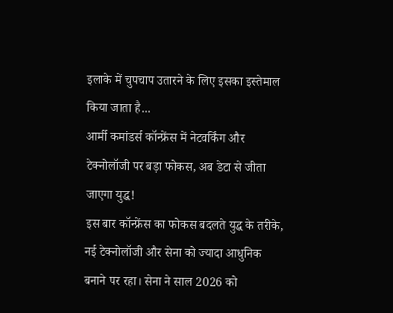इलाके में चुपचाप उतारने के लिए इसका इस्तेमाल किया जाता है...
आर्मी कमांडर्स कॉन्फ्रेंस में नेटवर्किंग और टेक्नोलॉजी पर बड़ा फोकस, अब डेटा से जीता जाएगा युद्ध!
इस बार कॉन्फ्रेंस का फोकस बदलते युद्ध के तरीके, नई टेक्नोलॉजी और सेना को ज्यादा आधुनिक बनाने पर रहा। सेना ने साल 2026 को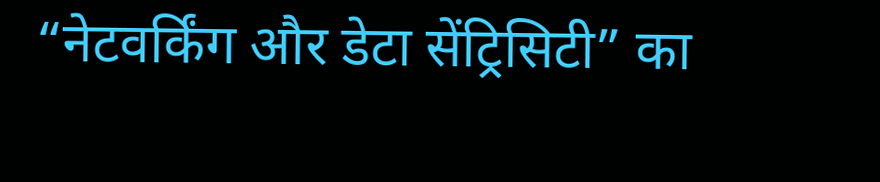“नेटवर्किंग और डेटा सेंट्रिसिटी” का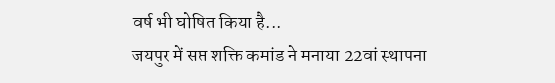वर्ष भी घोषित किया है...
जयपुर में सप्त शक्ति कमांड ने मनाया 22वां स्थापना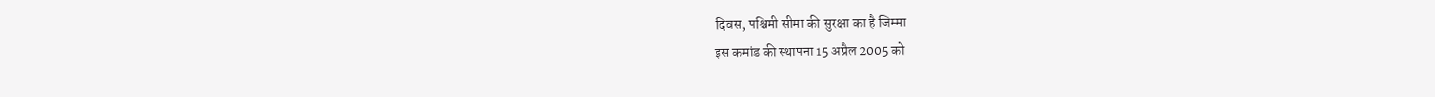दिवस, पश्चिमी सीमा की सुरक्षा का है जिम्मा
इस कमांड की स्थापना 15 अप्रैल 2005 को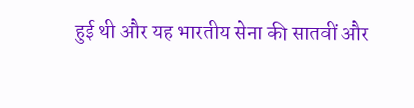हुई थी और यह भारतीय सेना की सातवीं और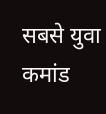सबसे युवा कमांड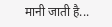मानी जाती है...